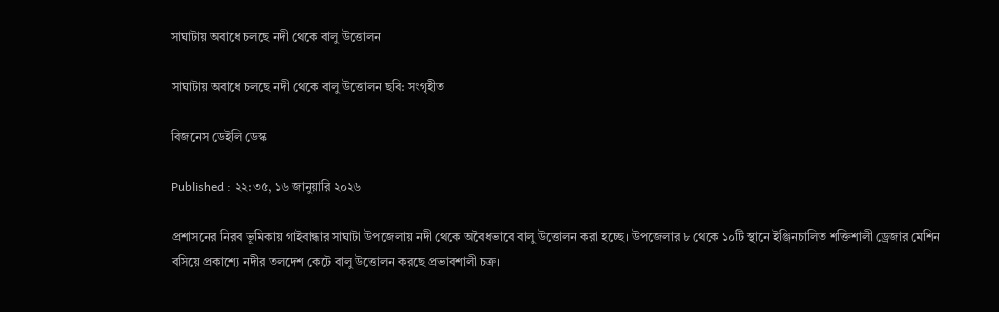সাঘাটায় অবাধে চলছে নদী থেকে বালু উত্তোলন

সাঘাটায় অবাধে চলছে নদী থেকে বালু উত্তোলন ছবি: সংগৃহীত

বিজনেস ডেইলি ডেস্ক

Published : ২২:৩৫, ১৬ জানুয়ারি ২০২৬

প্রশাসনের নিরব ভূমিকায় গাইবান্ধার সাঘাটা উপজেলায় নদী থেকে অবৈধভাবে বালু উত্তোলন করা হচ্ছে। উপজেলার ৮ থেকে ১০টি স্থানে ইঞ্জিনচালিত শক্তিশালী ড্রেজার মেশিন বসিয়ে প্রকাশ্যে নদীর তলদেশ কেটে বালু উত্তোলন করছে প্রভাবশালী চক্র।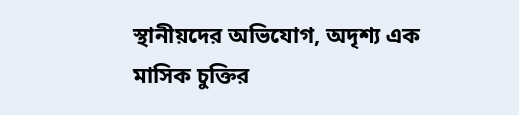স্থানীয়দের অভিযোগ, অদৃশ্য এক মাসিক চুক্তির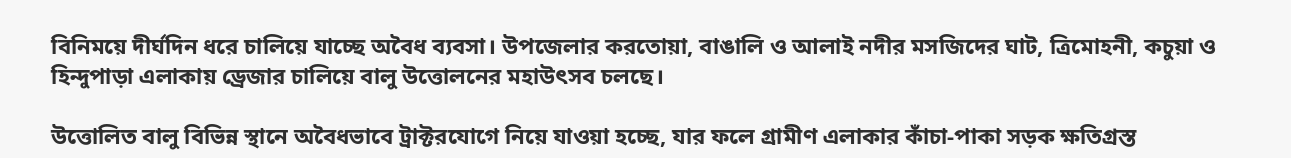বিনিময়ে দীর্ঘদিন ধরে চালিয়ে যাচ্ছে অবৈধ ব্যবসা। উপজেলার করতোয়া, বাঙালি ও আলাই নদীর মসজিদের ঘাট, ত্রিমোহনী, কচুয়া ও হিন্দুপাড়া এলাকায় ড্রেজার চালিয়ে বালু উত্তোলনের মহাউৎসব চলছে।

উত্তোলিত বালু বিভিন্ন স্থানে অবৈধভাবে ট্রাক্টরযোগে নিয়ে যাওয়া হচ্ছে, যার ফলে গ্রামীণ এলাকার কাঁচা-পাকা সড়ক ক্ষতিগ্রস্ত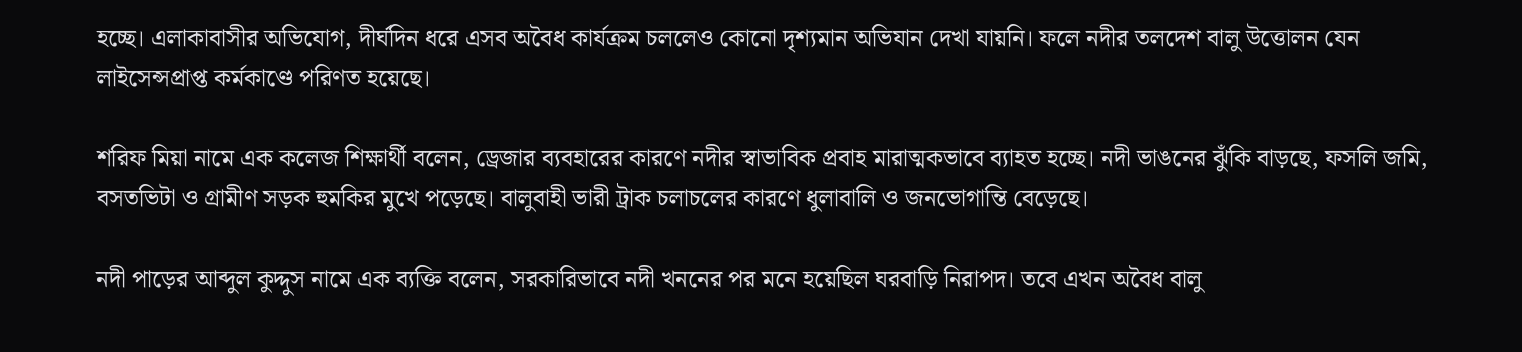হচ্ছে। এলাকাবাসীর অভিযোগ, দীর্ঘদিন ধরে এসব অবৈধ কার্যক্রম চললেও কোনো দৃশ্যমান অভিযান দেখা যায়নি। ফলে নদীর তলদেশ বালু উত্তোলন যেন লাইসেন্সপ্রাপ্ত কর্মকাণ্ডে পরিণত হয়েছে।

শরিফ মিয়া নামে এক কলেজ শিক্ষার্থী বলেন, ড্রেজার ব্যবহারের কারণে নদীর স্বাভাবিক প্রবাহ মারাত্মকভাবে ব্যাহত হচ্ছে। নদী ভাঙনের ঝুঁকি বাড়ছে, ফসলি জমি, বসতভিটা ও গ্রামীণ সড়ক হুমকির মুখে পড়েছে। বালুবাহী ভারী ট্রাক চলাচলের কারণে ধুলাবালি ও জনভোগান্তি বেড়েছে।

নদী পাড়ের আব্দুল কুদ্দুস নামে এক ব্যক্তি বলেন, সরকারিভাবে নদী খননের পর মনে হয়েছিল ঘরবাড়ি নিরাপদ। তবে এখন অবৈধ বালু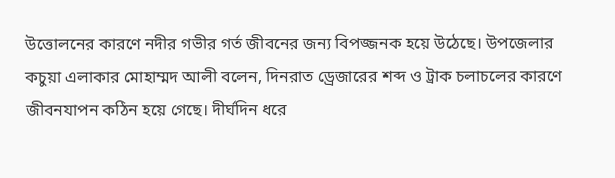উত্তোলনের কারণে নদীর গভীর গর্ত জীবনের জন্য বিপজ্জনক হয়ে উঠেছে। উপজেলার কচুয়া এলাকার মোহাম্মদ আলী বলেন, দিনরাত ড্রেজারের শব্দ ও ট্রাক চলাচলের কারণে জীবনযাপন কঠিন হয়ে গেছে। দীর্ঘদিন ধরে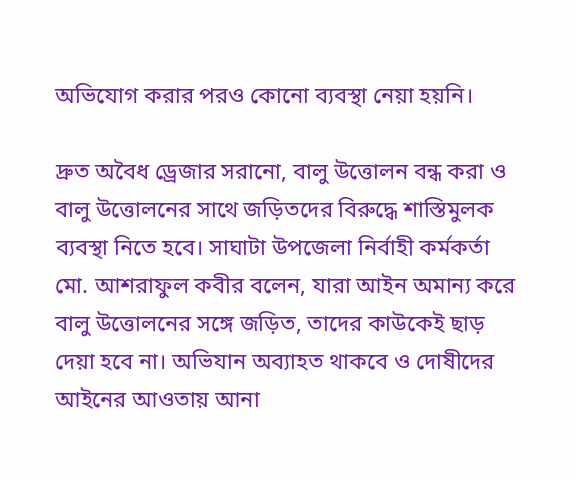অভিযোগ করার পরও কোনো ব্যবস্থা নেয়া হয়নি।

দ্রুত অবৈধ ড্রেজার সরানো, বালু উত্তোলন বন্ধ করা ও বালু উত্তোলনের সাথে জড়িতদের বিরুদ্ধে শাস্তিমুলক ব্যবস্থা নিতে হবে। সাঘাটা উপজেলা নির্বাহী কর্মকর্তা মো. আশরাফুল কবীর বলেন, যারা আইন অমান্য করে বালু উত্তোলনের সঙ্গে জড়িত, তাদের কাউকেই ছাড় দেয়া হবে না। অভিযান অব্যাহত থাকবে ও দোষীদের আইনের আওতায় আনা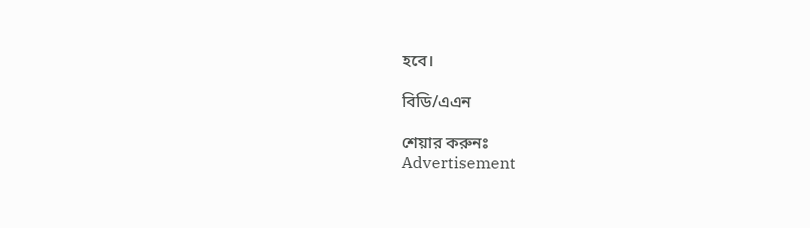হবে।

বিডি/এএন

শেয়ার করুনঃ
Advertisement